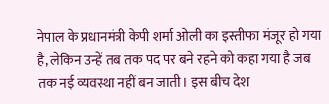नेपाल के प्रधानमंत्री केपी शर्मा ओली का इस्तीफा मंजूर हो गया है, लेकिन उन्हें तब तक पद पर बने रहने को कहा गया है जब तक नई व्यवस्था नहीं बन जाती। इस बीच देश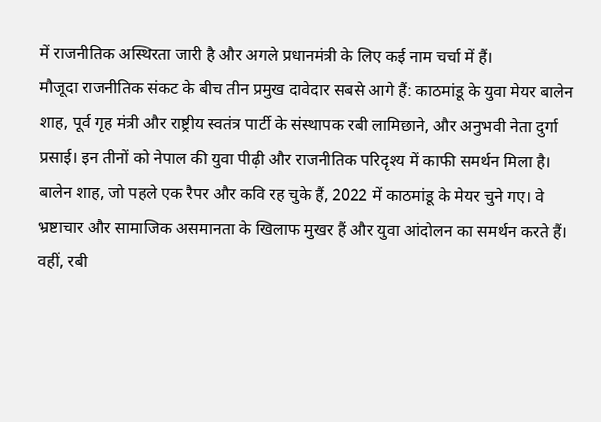में राजनीतिक अस्थिरता जारी है और अगले प्रधानमंत्री के लिए कई नाम चर्चा में हैं।
मौजूदा राजनीतिक संकट के बीच तीन प्रमुख दावेदार सबसे आगे हैं: काठमांडू के युवा मेयर बालेन शाह, पूर्व गृह मंत्री और राष्ट्रीय स्वतंत्र पार्टी के संस्थापक रबी लामिछाने, और अनुभवी नेता दुर्गा प्रसाई। इन तीनों को नेपाल की युवा पीढ़ी और राजनीतिक परिदृश्य में काफी समर्थन मिला है।
बालेन शाह, जो पहले एक रैपर और कवि रह चुके हैं, 2022 में काठमांडू के मेयर चुने गए। वे भ्रष्टाचार और सामाजिक असमानता के खिलाफ मुखर हैं और युवा आंदोलन का समर्थन करते हैं। वहीं, रबी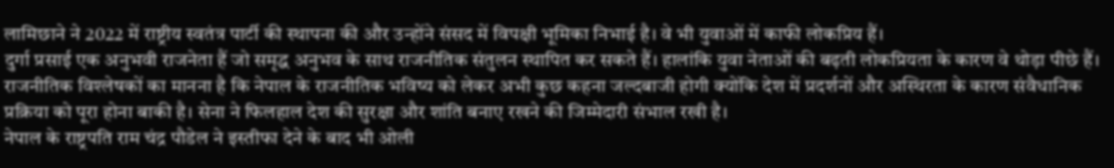लामिछाने ने 2022 में राष्ट्रीय स्वतंत्र पार्टी की स्थापना की और उन्होंने संसद में विपक्षी भूमिका निभाई है। वे भी युवाओं में काफी लोकप्रिय हैं।
दुर्गा प्रसाई एक अनुभवी राजनेता हैं जो समृद्ध अनुभव के साथ राजनीतिक संतुलन स्थापित कर सकते हैं। हालांकि युवा नेताओं की बढ़ती लोकप्रियता के कारण वे थोड़ा पीछे हैं।
राजनीतिक विश्लेषकों का मानना है कि नेपाल के राजनीतिक भविष्य को लेकर अभी कुछ कहना जल्दबाजी होगी क्योंकि देश में प्रदर्शनों और अस्थिरता के कारण संवैधानिक प्रक्रिया को पूरा होना बाकी है। सेना ने फिलहाल देश की सुरक्षा और शांति बनाए रखने की जिम्मेदारी संभाल रखी है।
नेपाल के राष्ट्रपति राम चंद्र पौडेल ने इस्तीफा देने के बाद भी ओली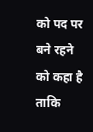को पद पर बने रहने को कहा है ताकि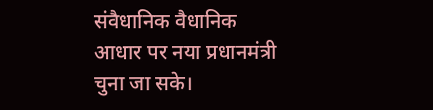संवैधानिक वैधानिक आधार पर नया प्रधानमंत्री चुना जा सके।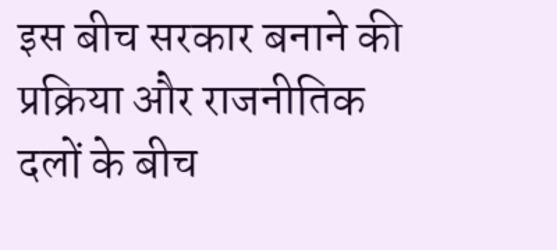इस बीच सरकार बनाने की प्रक्रिया और राजनीतिक दलों के बीच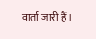वार्ता जारी हैं।